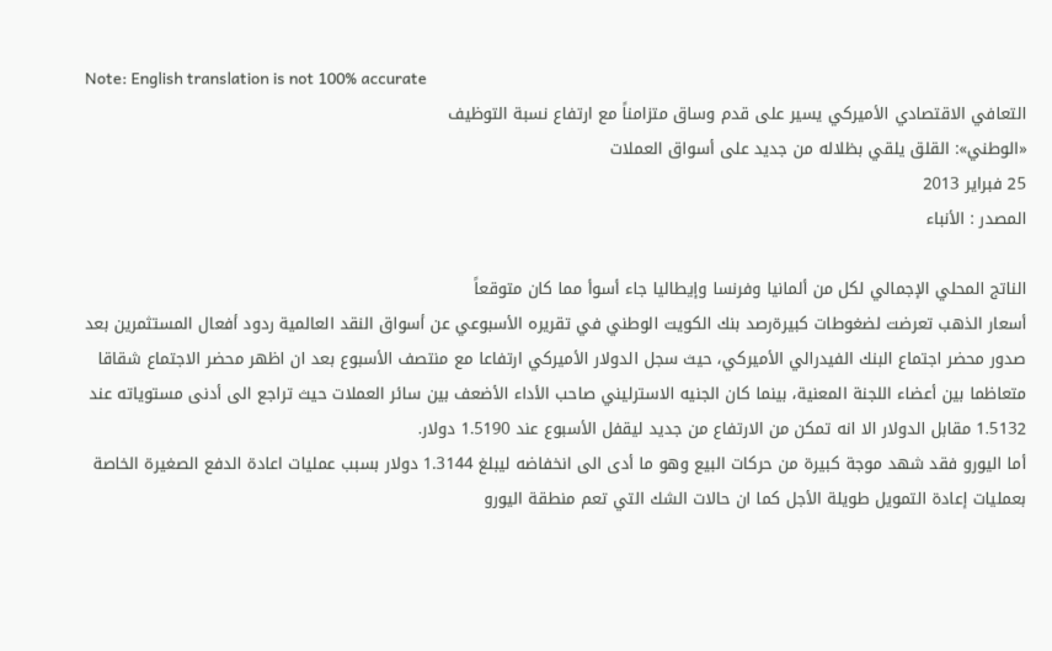Note: English translation is not 100% accurate
التعافي الاقتصادي الأميركي يسير على قدم وساق متزامناً مع ارتفاع نسبة التوظيف
«الوطني»: القلق يلقي بظلاله من جديد على أسواق العملات
25 فبراير 2013
المصدر : الأنباء

الناتج المحلي الإجمالي لكل من ألمانيا وفرنسا وإيطاليا جاء أسوأ مما كان متوقعاً
أسعار الذهب تعرضت لضغوطات كبيرةرصد بنك الكويت الوطني في تقريره الأسبوعي عن أسواق النقد العالمية ردود أفعال المستثمرين بعد صدور محضر اجتماع البنك الفيدرالي الأميركي، حيث سجل الدولار الأميركي ارتفاعا مع منتصف الأسبوع بعد ان اظهر محضر الاجتماع شقاقا متعاظما بين أعضاء اللجنة المعنية، بينما كان الجنيه الاسترليني صاحب الأداء الأضعف بين سائر العملات حيث تراجع الى أدنى مستوياته عند 1.5132 مقابل الدولار الا انه تمكن من الارتفاع من جديد ليقفل الأسبوع عند 1.5190 دولار.
أما اليورو فقد شهد موجة كبيرة من حركات البيع وهو ما أدى الى انخفاضه ليبلغ 1.3144 دولار بسبب عمليات اعادة الدفع الصغيرة الخاصة بعمليات إعادة التمويل طويلة الأجل كما ان حالات الشك التي تعم منطقة اليورو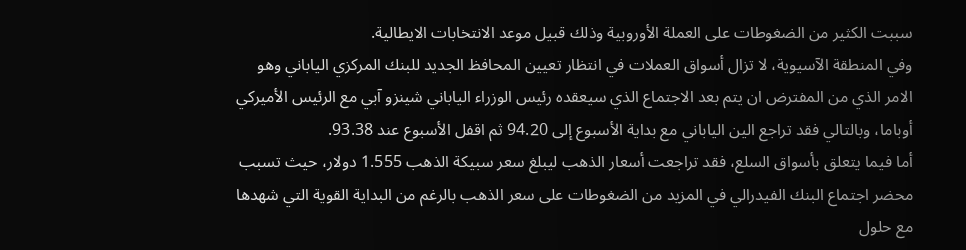سببت الكثير من الضغوطات على العملة الأوروبية وذلك قبيل موعد الانتخابات الايطالية.
وفي المنطقة الآسيوية، لا تزال أسواق العملات في انتظار تعيين المحافظ الجديد للبنك المركزي الياباني وهو الامر الذي من المفترض ان يتم بعد الاجتماع الذي سيعقده رئيس الوزراء الياباني شينزو آبي مع الرئيس الأميركي أوباما، وبالتالي فقد تراجع الين الياباني مع بداية الأسبوع إلى 94.20 ثم اقفل الأسبوع عند 93.38.
أما فيما يتعلق بأسواق السلع، فقد تراجعت أسعار الذهب ليبلغ سعر سبيكة الذهب 1.555 دولار، حيث تسبب محضر اجتماع البنك الفيدرالي في المزيد من الضغوطات على سعر الذهب بالرغم من البداية القوية التي شهدها مع حلول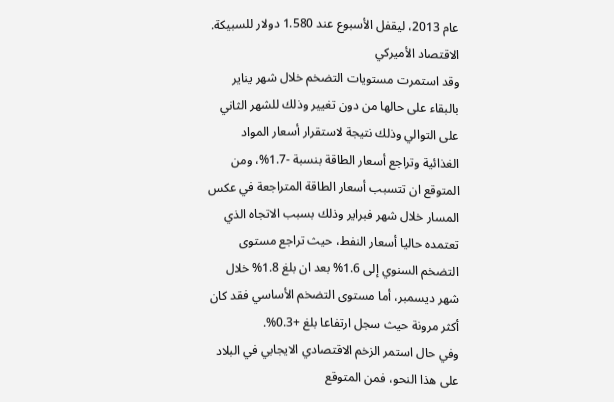عام 2013، ليقفل الأسبوع عند 1.580 دولار للسبيكة.
الاقتصاد الأميركي
وقد استمرت مستويات التضخم خلال شهر يناير بالبقاء على حالها من دون تغيير وذلك للشهر الثاني على التوالي وذلك نتيجة لاستقرار أسعار المواد الغذائية وتراجع أسعار الطاقة بنسبة -1.7%، ومن المتوقع ان تتسبب أسعار الطاقة المتراجعة في عكس المسار خلال شهر فبراير وذلك بسبب الاتجاه الذي تعتمده حاليا أسعار النفط، حيث تراجع مستوى التضخم السنوي إلى 1.6% بعد ان بلغ 1.8% خلال شهر ديسمبر، أما مستوى التضخم الأساسي فقد كان أكثر مرونة حيث سجل ارتفاعا بلغ +0.3%.
وفي حال استمر الزخم الاقتصادي الايجابي في البلاد على هذا النحو، فمن المتوقع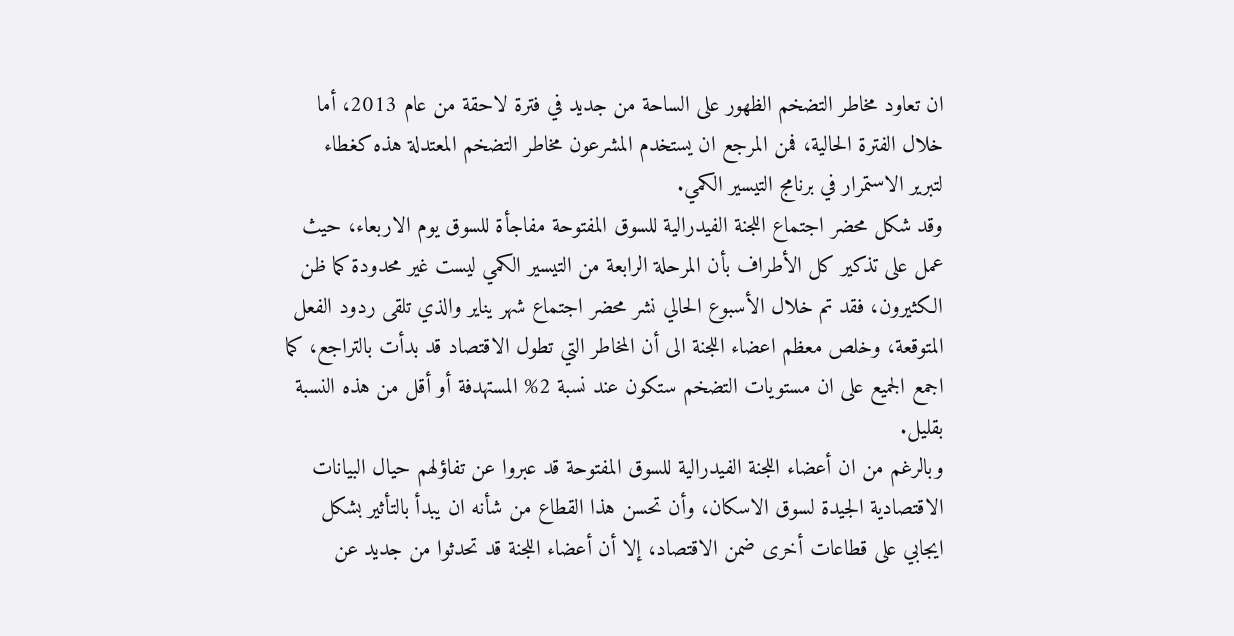ان تعاود مخاطر التضخم الظهور على الساحة من جديد في فترة لاحقة من عام 2013، أما خلال الفترة الحالية، فمن المرجع ان يستخدم المشرعون مخاطر التضخم المعتدلة هذه كغطاء لتبرير الاستمرار في برنامج التيسير الكمي.
وقد شكل محضر اجتماع اللجنة الفيدرالية للسوق المفتوحة مفاجأة للسوق يوم الاربعاء، حيث عمل على تذكير كل الأطراف بأن المرحلة الرابعة من التيسير الكمي ليست غير محدودة كما ظن الكثيرون، فقد تم خلال الأسبوع الحالي نشر محضر اجتماع شهر يناير والذي تلقى ردود الفعل المتوقعة، وخلص معظم اعضاء اللجنة الى أن المخاطر التي تطول الاقتصاد قد بدأت بالتراجع، كما اجمع الجميع على ان مستويات التضخم ستكون عند نسبة 2% المستهدفة أو أقل من هذه النسبة بقليل.
وبالرغم من ان أعضاء اللجنة الفيدرالية للسوق المفتوحة قد عبروا عن تفاؤلهم حيال البيانات الاقتصادية الجيدة لسوق الاسكان، وأن تحسن هذا القطاع من شأنه ان يبدأ بالتأثير بشكل ايجابي على قطاعات أخرى ضمن الاقتصاد، إلا أن أعضاء اللجنة قد تحدثوا من جديد عن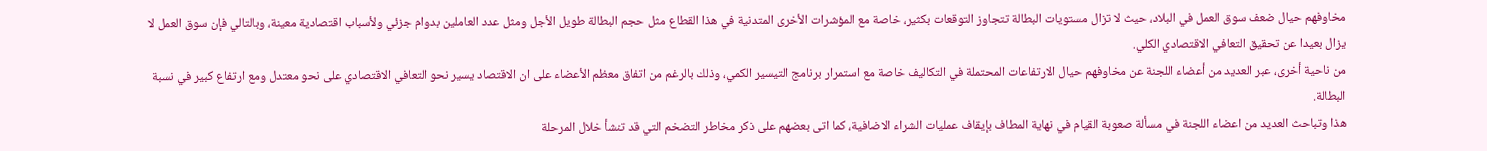مخاوفهم حيال ضعف سوق العمل في البلاد، حيث لا تزال مستويات البطالة تتجاوز التوقعات بكثير، خاصة مع المؤشرات الأخرى المتدنية في هذا القطاع مثل حجم البطالة طويل الأجل ومثل عدد العاملين بدوام جزئي ولأسباب اقتصادية معينة، وبالتالي فإن سوق العمل لا يزال بعيدا عن تحقيق التعافي الاقتصادي الكلي.
من ناحية أخرى، عبر العديد من أعضاء اللجنة عن مخاوفهم حيال الارتفاعات المحتملة في التكاليف خاصة مع استمرار برنامج التيسير الكمي، وذلك بالرغم من اتفاق معظم الأعضاء على ان الاقتصاد يسير نحو التعافي الاقتصادي على نحو معتدل ومع ارتفاع كبير في نسبة البطالة.
هذا وتباحث العديد من اعضاء اللجنة في مسألة صعوبة القيام في نهاية المطاف بإيقاف عمليات الشراء الاضافية، كما اتى بعضهم على ذكر مخاطر التضخم التي قد تنشأ خلال المرحلة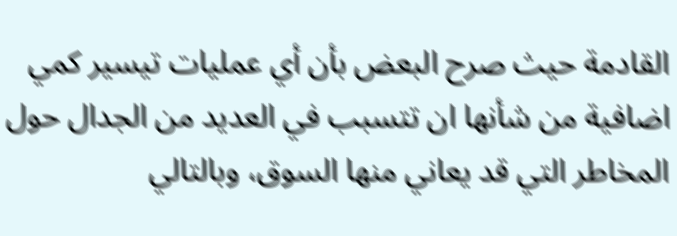القادمة حيث صرح البعض بأن أي عمليات تيسير كمي اضافية من شأنها ان تتسبب في العديد من الجدال حول المخاطر التي قد يعاني منها السوق، وبالتالي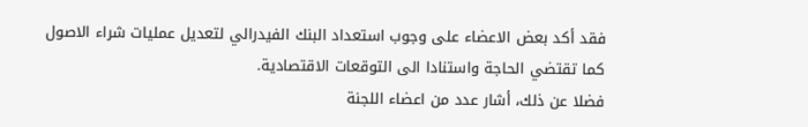فقد أكد بعض الاعضاء على وجوب استعداد البنك الفيدرالي لتعديل عمليات شراء الاصول كما تقتضي الحاجة واستنادا الى التوقعات الاقتصادية.
فضلا عن ذلك، أشار عدد من اعضاء اللجنة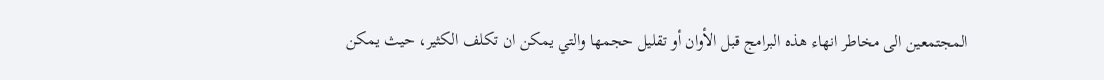المجتمعين الى مخاطر انهاء هذه البرامج قبل الأوان أو تقليل حجمها والتي يمكن ان تكلف الكثير، حيث يمكن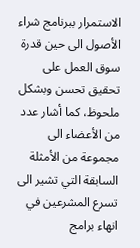الاستمرار ببرنامج شراء الأصول الى حين قدرة سوق العمل على تحقيق تحسن وبشكل ملحوظ، كما أشار عدد من الأعضاء الى مجموعة من الأمثلة السابقة التي تشير الى تسرع المشرعين في انهاء برامج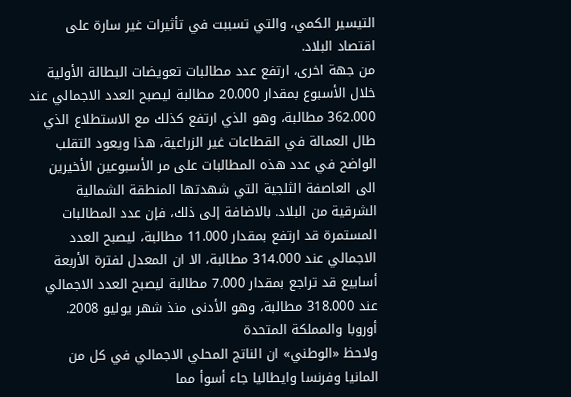التيسير الكمي، والتي تسببت في تأثيرات غير سارة على اقتصاد البلاد.
من جهة اخرى، ارتفع عدد مطالبات تعويضات البطالة الأولية خلال الأسبوع بمقدار 20.000 مطالبة ليصبح العدد الاجمالي عند 362.000 مطالبة، وهو الذي ارتفع كذلك مع الاستطلاع الذي طال العمالة في القطاعات غير الزراعية، هذا ويعود التقلب الواضح في عدد هذه المطالبات على مر الأسبوعين الأخيرين الى العاصفة الثلجية التي شهدتها المنطقة الشمالية الشرقية من البلاد. بالاضافة إلى ذلك، فإن عدد المطالبات المستمرة قد ارتفع بمقدار 11.000 مطالبة، ليصبح العدد الاجمالي عند 314.000 مطالبة، الا ان المعدل لفترة الأربعة أسابيع قد تراجع بمقدار 7.000 مطالبة ليصبح العدد الاجمالي عند 318.000 مطالبة، وهو الأدنى منذ شهر يوليو 2008.
أوروبا والمملكة المتحدة
ولاحظ «الوطني» ان الناتج المحلي الاجمالي في كل من المانيا وفرنسا وايطاليا جاء أسوأ مما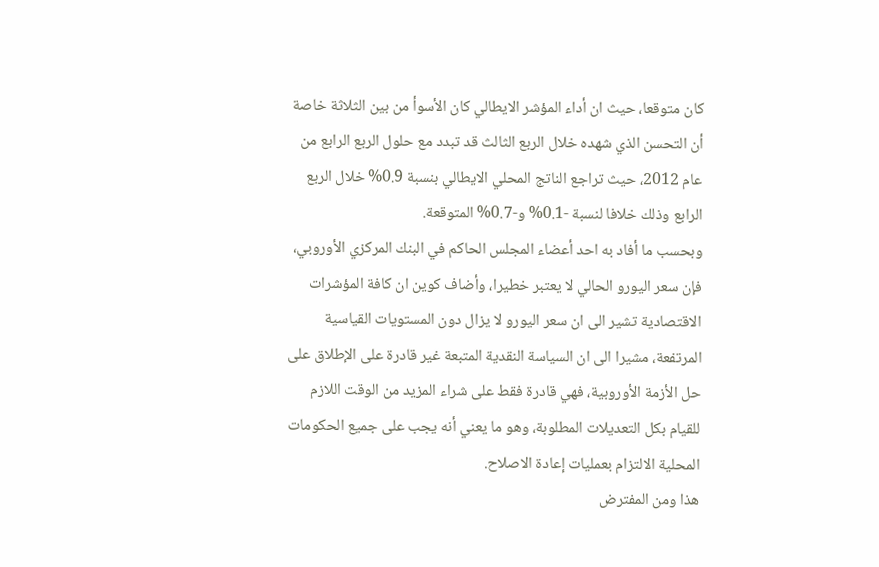كان متوقعا، حيث ان أداء المؤشر الايطالي كان الأسوأ من بين الثلاثة خاصة أن التحسن الذي شهده خلال الربع الثالث قد تبدد مع حلول الربع الرابع من عام 2012، حيث تراجع الناتج المحلي الايطالي بنسبة 0.9% خلال الربع الرابع وذلك خلافا لنسبة -0.1% و-0.7% المتوقعة.
وبحسب ما أفاد به احد أعضاء المجلس الحاكم في البنك المركزي الأوروبي، فإن سعر اليورو الحالي لا يعتبر خطيرا، وأضاف كوين ان كافة المؤشرات الاقتصادية تشير الى ان سعر اليورو لا يزال دون المستويات القياسية المرتفعة، مشيرا الى ان السياسة النقدية المتبعة غير قادرة على الإطلاق على حل الأزمة الأوروبية، فهي قادرة فقط على شراء المزيد من الوقت اللازم للقيام بكل التعديلات المطلوبة، وهو ما يعني أنه يجب على جميع الحكومات المحلية الالتزام بعمليات إعادة الاصلاح.
هذا ومن المفترض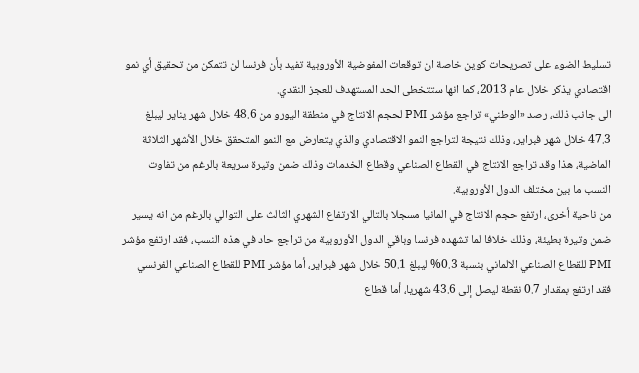تسليط الضوء على تصريحات كوين خاصة ان توقعات المفوضية الأوروبية تفيد بأن فرنسا لن تتمكن من تحقيق أي نمو اقتصادي يذكر خلال عام 2013، كما انها ستتخطى الحد المستهدف للعجز النقدي.
الى جانب ذلك، رصد «الوطني» تراجع مؤشر PMI لحجم الانتاج في منطقة اليورو من 48.6 خلال شهر يناير ليبلغ 47.3 خلال شهر فبراير، وذلك نتيجة لتراجع النمو الاقتصادي والذي يتعارض مع النمو المتحقق خلال الأشهر الثلاثة الماضية، هذا وقد تراجع الانتاج في القطاع الصناعي وقطاع الخدمات وذلك ضمن وتيرة سريعة بالرغم من تفاوت النسب ما بين مختلف الدول الأوروبية.
من ناحية أخرى، ارتفع حجم الانتاج في المانيا مسجلا بالتالي الارتفاع الشهري الثالث على التوالي بالرغم من انه يسير ضمن وتيرة بطيئة، وذلك خلافا لما تشهده فرنسا وباقي الدول الأوروبية من تراجع حاد في هذه النسب، فقد ارتفع مؤشر PMI للقطاع الصناعي الالماني بنسبة 0.3% ليبلغ 50.1 خلال شهر فبراير، أما مؤشر PMI للقطاع الصناعي الفرنسي فقد ارتفع بمقدار 0.7 نقطة ليصل إلى 43.6 شهريا، أما قطاع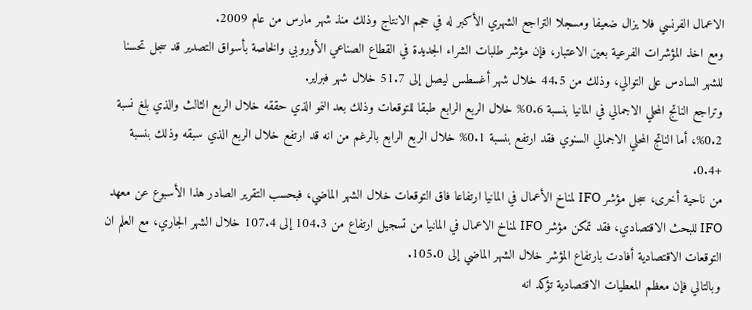الاعمال الفرنسي فلا يزال ضعيفا ومسجلا التراجع الشهري الأكبر له في حجم الانتاج وذلك منذ شهر مارس من عام 2009.
ومع اخذ المؤشرات الفرعية بعين الاعتبار، فإن مؤشر طلبات الشراء الجديدة في القطاع الصناعي الأوروبي والخاصة بأسواق التصدير قد سجل تحسنا للشهر السادس على التوالي، وذلك من 44.5 خلال شهر أغسطس ليصل إلى 51.7 خلال شهر فبراير.
وتراجع الناتج المحلي الاجمالي في المانيا بنسبة 0.6% خلال الربع الرابع طبقا للتوقعات وذلك بعد النمو الذي حققه خلال الربع الثالث والذي بلغ نسبة 0.2%، أما الناتج المحلي الاجمالي السنوي فقد ارتفع بنسبة 0.1% خلال الربع الرابع بالرغم من انه قد ارتفع خلال الربع الذي سبقه وذلك بنسبة +0.4.
من ناحية أخرى، سجل مؤشر IFO لمناخ الأعمال في المانيا ارتفاعا فاق التوقعات خلال الشهر الماضي، فبحسب التقرير الصادر هذا الأسبوع عن معهد IFO للبحث الاقتصادي، فقد تمكن مؤشر IFO لمناخ الاعمال في المانيا من تسجيل ارتفاع من 104.3 إلى 107.4 خلال الشهر الجاري، مع العلم ان التوقعات الاقتصادية أفادت بارتفاع المؤشر خلال الشهر الماضي إلى 105.0.
وبالتالي فإن معظم المعطيات الاقتصادية تؤكد انه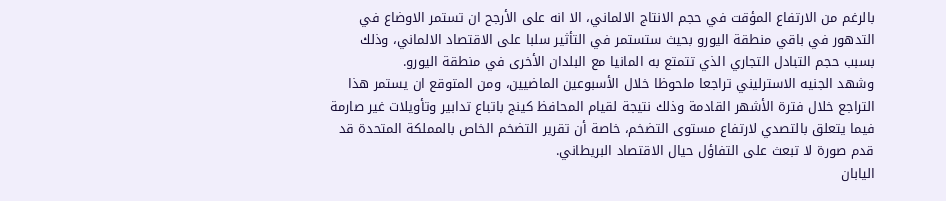بالرغم من الارتفاع المؤقت في حجم الانتاج الالماني، الا انه على الأرجح ان تستمر الاوضاع في التدهور في باقي منطقة اليورو بحيث ستستمر في التأثير سلبا على الاقتصاد الالماني، وذلك بسبب حجم التبادل التجاري الذي تتمتع به المانيا مع البلدان الأخرى في منطقة اليورو.
وشهد الجنيه الاسترليني تراجعا ملحوظا خلال الأسبوعين الماضيين، ومن المتوقع ان يستمر هذا التراجع خلال فترة الأشهر القادمة وذلك نتيجة لقيام المحافظ كينج باتباع تدابير وتأويلات غير صارمة فيما يتعلق بالتصدي لارتفاع مستوى التضخم، خاصة أن تقرير التضخم الخاص بالمملكة المتحدة قد قدم صورة لا تبعث على التفاؤل حيال الاقتصاد البريطاني.
اليابان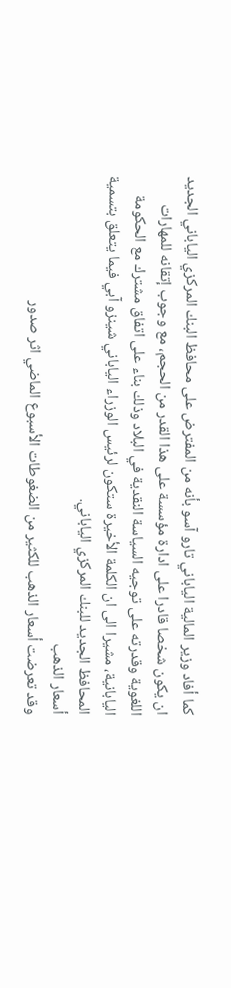كما أفاد وزير المالية الياباني تارو آسو بأنه من المفترض على محافظ البنك المركزي الياباني الجديد ان يكون شخصا قادرا على ادارة مؤسسة على هذا القدر من الحجم، مع وجوب إتقانه للمهارات اللغوية وقدرته على توجيه السياسة النقدية في البلاد وذلك بناء على اتفاق مشترك مع الحكومة اليابانية، مشيرا الى ان الكلمة الأخيرة ستكون لرئيس الوزراء الياباني شينزو آبي فيما يتعلق بتسمية المحافظ الجديد للبنك المركزي الياباني.
أسعار الذهب
وقد تعرضت أسعار الذهب للكثير من الضغوطات الأسبوع الماضي اثر صدور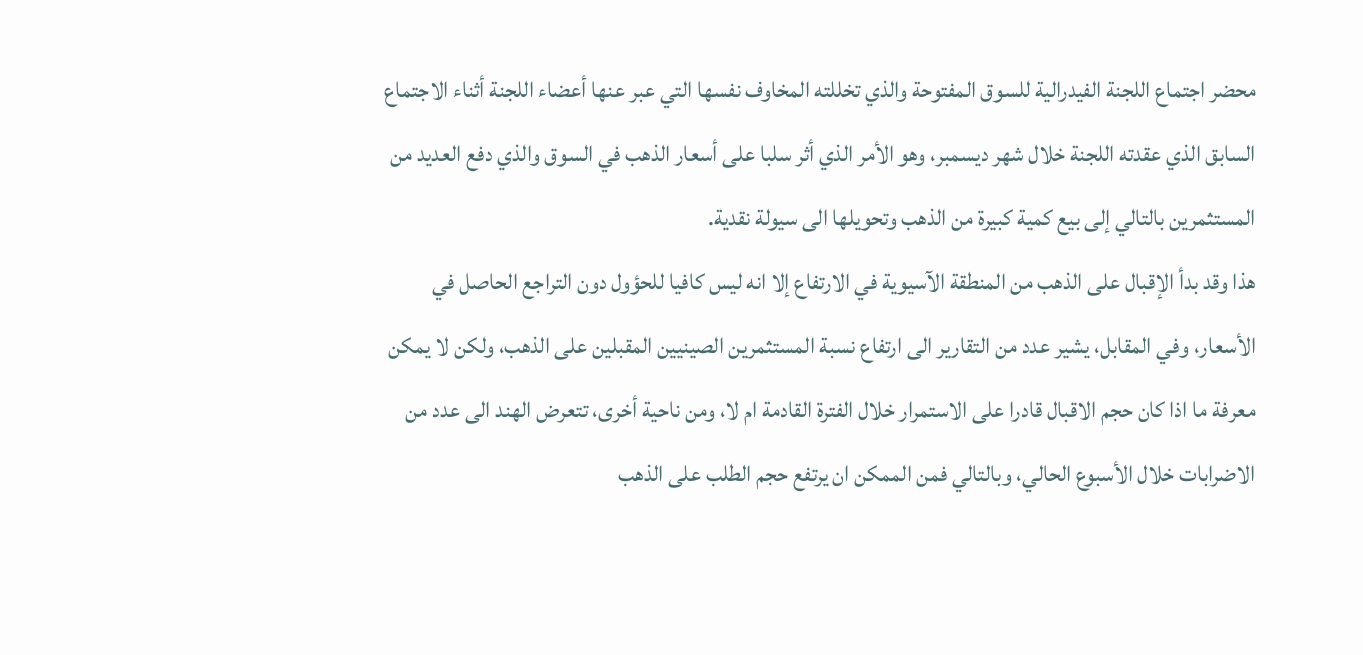محضر اجتماع اللجنة الفيدرالية للسوق المفتوحة والذي تخللته المخاوف نفسها التي عبر عنها أعضاء اللجنة أثناء الاجتماع السابق الذي عقدته اللجنة خلال شهر ديسمبر، وهو الأمر الذي أثر سلبا على أسعار الذهب في السوق والذي دفع العديد من المستثمرين بالتالي إلى بيع كمية كبيرة من الذهب وتحويلها الى سيولة نقدية.
هذا وقد بدأ الإقبال على الذهب من المنطقة الآسيوية في الارتفاع إلا انه ليس كافيا للحؤول دون التراجع الحاصل في الأسعار، وفي المقابل، يشير عدد من التقارير الى ارتفاع نسبة المستثمرين الصينيين المقبلين على الذهب، ولكن لا يمكن معرفة ما اذا كان حجم الاقبال قادرا على الاستمرار خلال الفترة القادمة ام لا، ومن ناحية أخرى، تتعرض الهند الى عدد من الاضرابات خلال الأسبوع الحالي، وبالتالي فمن الممكن ان يرتفع حجم الطلب على الذهب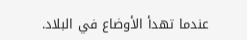عندما تهدأ الأوضاع في البلاد.